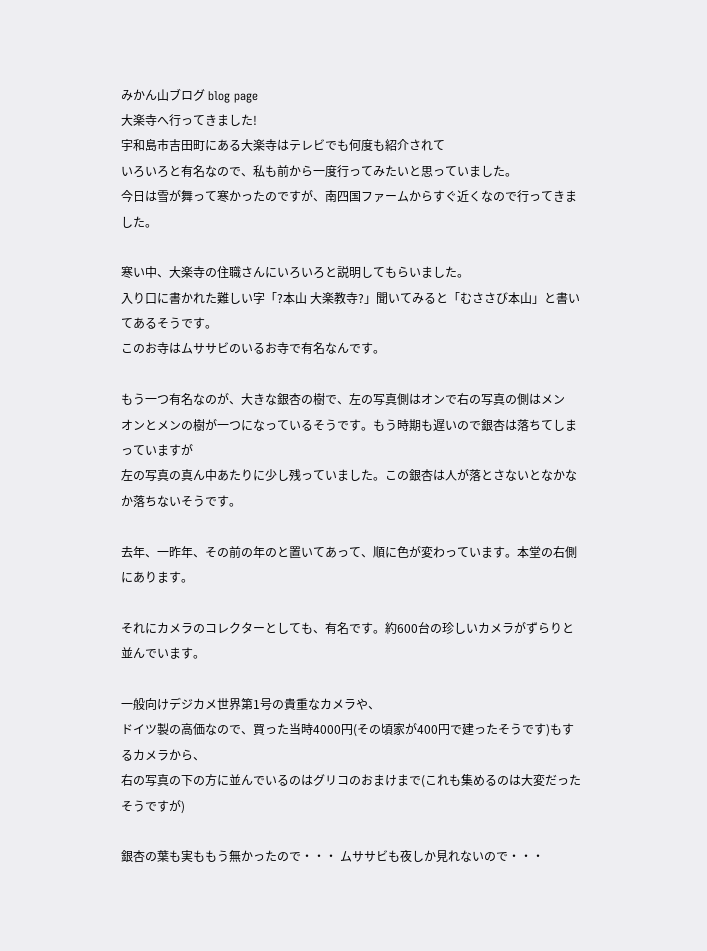みかん山ブログ blog page
大楽寺へ行ってきました!
宇和島市吉田町にある大楽寺はテレビでも何度も紹介されて
いろいろと有名なので、私も前から一度行ってみたいと思っていました。
今日は雪が舞って寒かったのですが、南四国ファームからすぐ近くなので行ってきました。

寒い中、大楽寺の住職さんにいろいろと説明してもらいました。
入り口に書かれた難しい字「?本山 大楽教寺?」聞いてみると「むささび本山」と書いてあるそうです。
このお寺はムササビのいるお寺で有名なんです。

もう一つ有名なのが、大きな銀杏の樹で、左の写真側はオンで右の写真の側はメン
オンとメンの樹が一つになっているそうです。もう時期も遅いので銀杏は落ちてしまっていますが
左の写真の真ん中あたりに少し残っていました。この銀杏は人が落とさないとなかなか落ちないそうです。

去年、一昨年、その前の年のと置いてあって、順に色が変わっています。本堂の右側にあります。

それにカメラのコレクターとしても、有名です。約600台の珍しいカメラがずらりと並んでいます。

一般向けデジカメ世界第1号の貴重なカメラや、
ドイツ製の高価なので、買った当時4000円(その頃家が400円で建ったそうです)もするカメラから、
右の写真の下の方に並んでいるのはグリコのおまけまで(これも集めるのは大変だったそうですが)

銀杏の葉も実ももう無かったので・・・ ムササビも夜しか見れないので・・・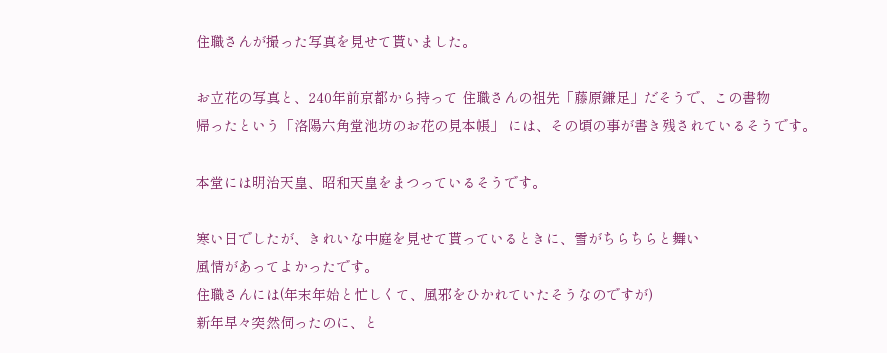住職さんが撮った写真を見せて貰いました。

お立花の写真と、240年前京都から持って 住職さんの祖先「藤原鎌足」だそうで、この書物
帰ったという「洛陽六角堂池坊のお花の見本帳」 には、その頃の事が書き残されているそうです。

本堂には明治天皇、昭和天皇をまつっているそうです。

寒い日でしたが、きれいな中庭を見せて貰っているときに、雪がちらちらと舞い
風情があってよかったです。
住職さんには(年末年始と忙しくて、風邪をひかれていたそうなのですが)
新年早々突然伺ったのに、と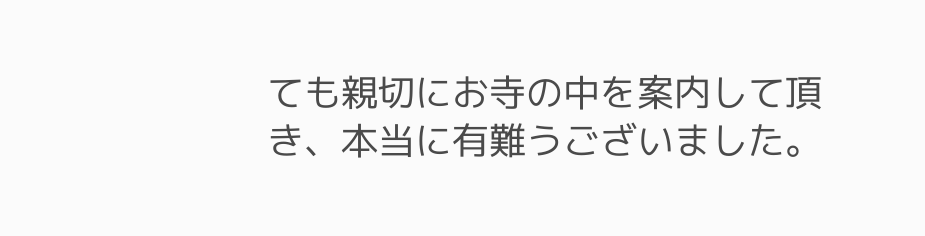ても親切にお寺の中を案内して頂き、本当に有難うございました。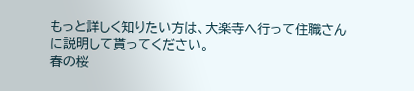もっと詳しく知りたい方は、大楽寺へ行って住職さんに説明して貰ってください。
春の桜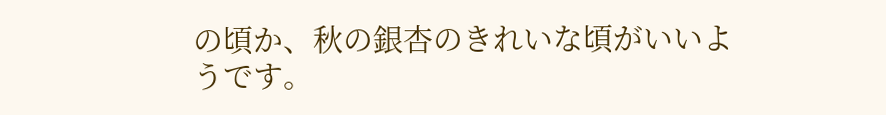の頃か、秋の銀杏のきれいな頃がいいようです。